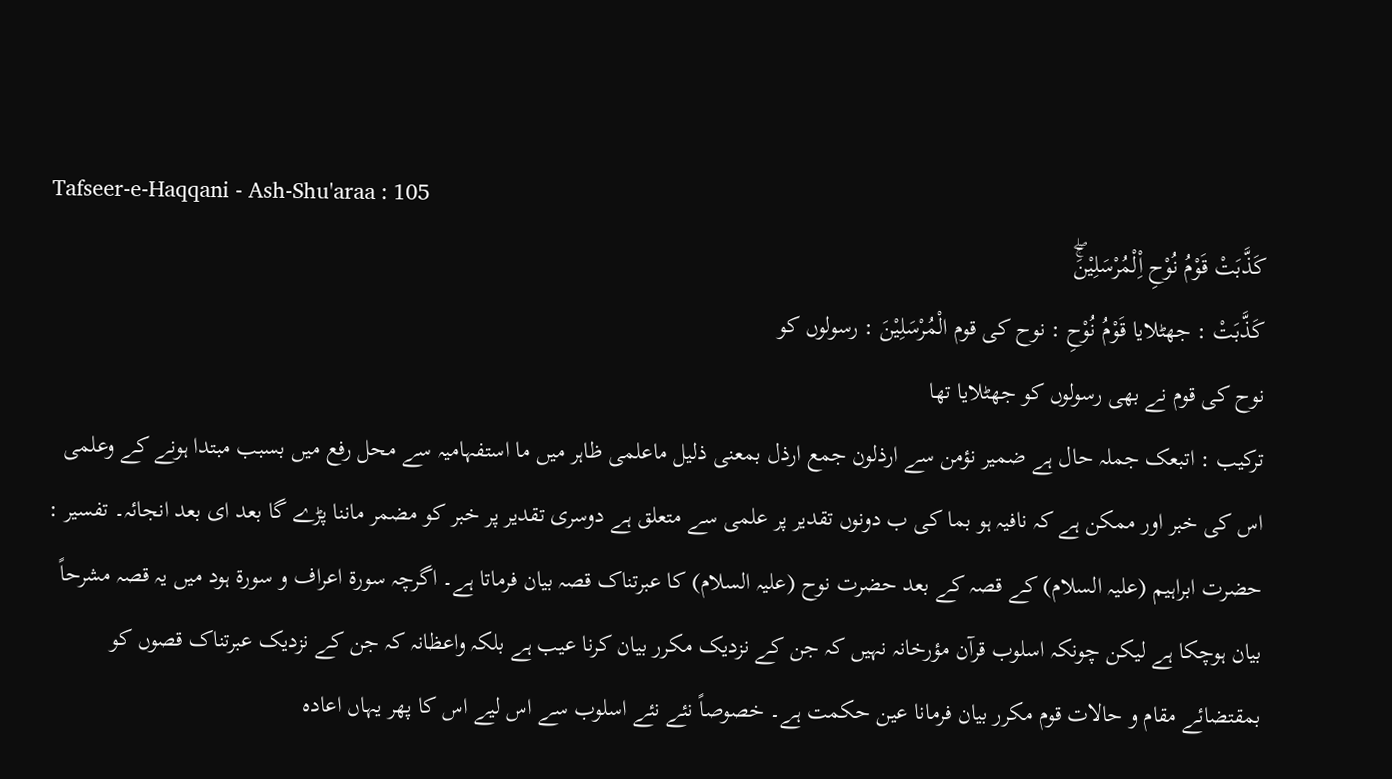Tafseer-e-Haqqani - Ash-Shu'araa : 105
كَذَّبَتْ قَوْمُ نُوْحِ اِ۟لْمُرْسَلِیْنَۚۖ
كَذَّبَتْ : جھٹلایا قَوْمُ نُوْحِ : نوح کی قوم الْمُرْسَلِيْنَ : رسولوں کو
نوح کی قوم نے بھی رسولوں کو جھٹلایا تھا
ترکیب : اتبعک جملہ حال ہے ضمیر نؤمن سے ارذلون جمع ارذل بمعنی ذلیل ماعلمی ظاہر میں ما استفہامیہ سے محل رفع میں بسبب مبتدا ہونے کے وعلمی اس کی خبر اور ممکن ہے کہ نافیہ ہو بما کی ب دونوں تقدیر پر علمی سے متعلق ہے دوسری تقدیر پر خبر کو مضمر ماننا پڑے گا بعد ای بعد انجائہ۔ تفسیر : حضرت ابراہیم (علیہ السلام) کے قصہ کے بعد حضرت نوح (علیہ السلام) کا عبرتناک قصہ بیان فرماتا ہے۔ اگرچہ سورة اعراف و سورة ہود میں یہ قصہ مشرحاً بیان ہوچکا ہے لیکن چونکہ اسلوب قرآن مؤرخانہ نہیں کہ جن کے نزدیک مکرر بیان کرنا عیب ہے بلکہ واعظانہ کہ جن کے نزدیک عبرتناک قصوں کو بمقتضائے مقام و حالات قوم مکرر بیان فرمانا عین حکمت ہے۔ خصوصاً نئے نئے اسلوب سے اس لیے اس کا پھر یہاں اعادہ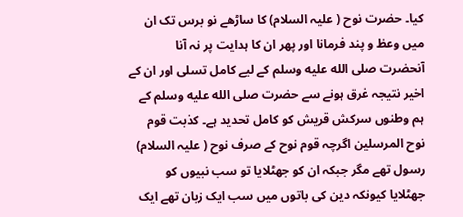کیا۔ حضرت نوح ( علیہ السلام) کا ساڑھے نو برس تک ان میں وعظ و پند فرمانا اور پھر ان کا ہدایت پر نہ آنا آنحضرت صلى الله عليه وسلم کے لیے کامل تسلی اور ان کے اخیر نتیجہ غرق ہونے سے حضرت صلى الله عليه وسلم کے ہم وطنوں سرکش قریش کو کامل تحدید ہے۔ کذبت قوم نوح المرسلین اگرچہ قوم نوح کے صرف نوح ( علیہ السلام) رسول تھے مگر جبکہ ان کو جھٹلایا تو سب نبیوں کو جھٹلایا کیونکہ دین کی باتوں میں سب ایک زبان تھے ایک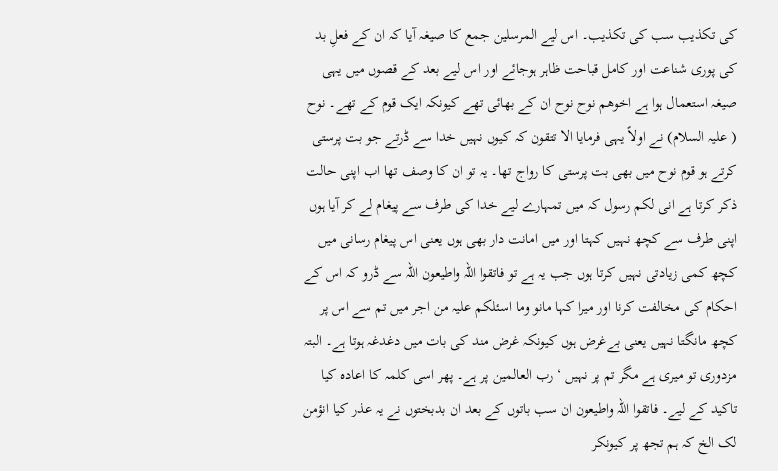کی تکذیب سب کی تکذیب۔ اس لیے المرسلین جمع کا صیغہ آیا کہ ان کے فعلِ بد کی پوری شناعت اور کامل قباحت ظاہر ہوجائے اور اس لیے بعد کے قصوں میں یہی صیغہ استعمال ہوا ہے اخوھم نوح نوح ان کے بھائی تھے کیونکہ ایک قوم کے تھے۔ نوح ( علیہ السلام) نے اولاً یہی فرمایا الا تتقون کہ کیوں نہیں خدا سے ڈرتے جو بت پرستی کرتے ہو قوم نوح میں بھی بت پرستی کا رواج تھا۔ یہ تو ان کا وصف تھا اب اپنی حالت ذکر کرتا ہے انی لکم رسول کہ میں تمہارے لیے خدا کی طرف سے پیغام لے کر آیا ہوں اپنی طرف سے کچھ نہیں کہتا اور میں امانت دار بھی ہوں یعنی اس پیغام رسانی میں کچھ کمی زیادتی نہیں کرتا ہوں جب یہ ہے تو فاتقوا اللہ واطیعون اللہ سے ڈرو کہ اس کے احکام کی مخالفت کرنا اور میرا کہا مانو وما اسئلکم علیہ من اجر میں تم سے اس پر کچھ مانگتا نہیں یعنی بےغرض ہوں کیونکہ غرض مند کی بات میں دغدغہ ہوتا ہے۔ البتہ مزدوری تو میری ہے مگر تم پر نہیں ‘ رب العالمین پر ہے۔ پھر اسی کلمہ کا اعادہ کیا تاکید کے لیے۔ فاتقوا اللہ واطیعون ان سب باتوں کے بعد ان بدبختوں نے یہ عذر کیا انؤمن لک الخ کہ ہم تجھ پر کیونکر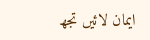ایمان لائیں تجھ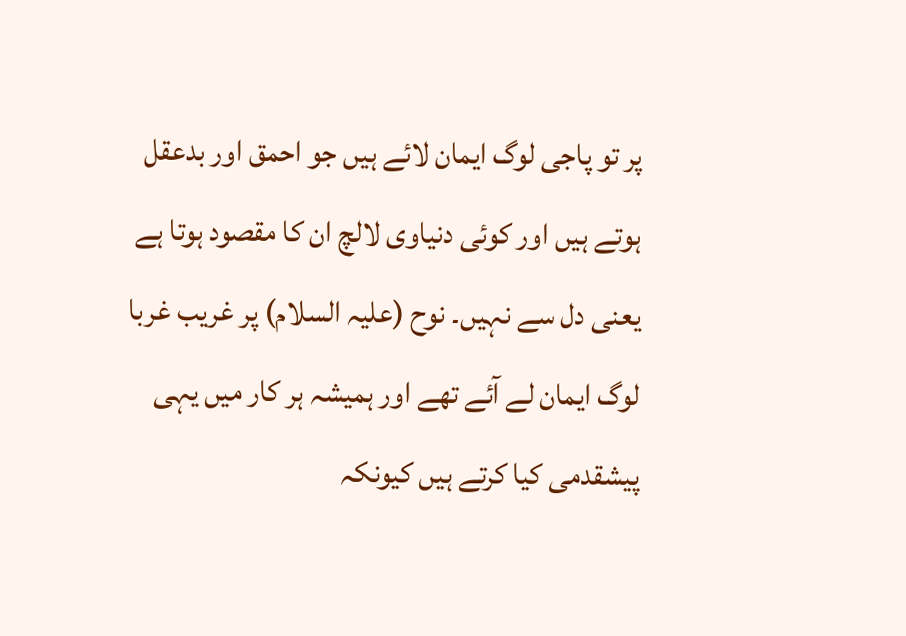پر تو پاجی لوگ ایمان لائے ہیں جو احمق اور بدعقل ہوتے ہیں اور کوئی دنیاوی لالچ ان کا مقصود ہوتا ہے یعنی دل سے نہیں۔ نوح (علیہ السلام) پر غریب غربا لوگ ایمان لے آئے تھے اور ہمیشہ ہر کار میں یہی پیشقدمی کیا کرتے ہیں کیونکہ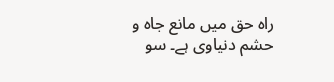راہ حق میں مانع جاہ و حشم دنیاوی ہے۔ سو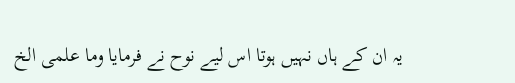یہ ان کے ہاں نہیں ہوتا اس لیے نوح نے فرمایا وما علمی الخ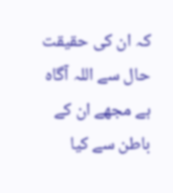کہ ان کی حقیقت حال سے اللہ آگاہ ہے مجھے ان کے باطن سے کیا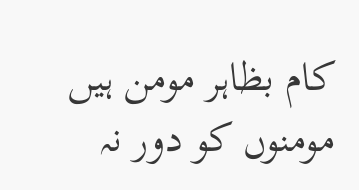کام بظاہر مومن ہیں مومنوں کو دور نہ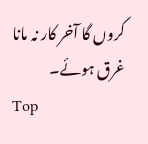کروں گا آخر کار نہ مانا غرق ہوئے۔
Top